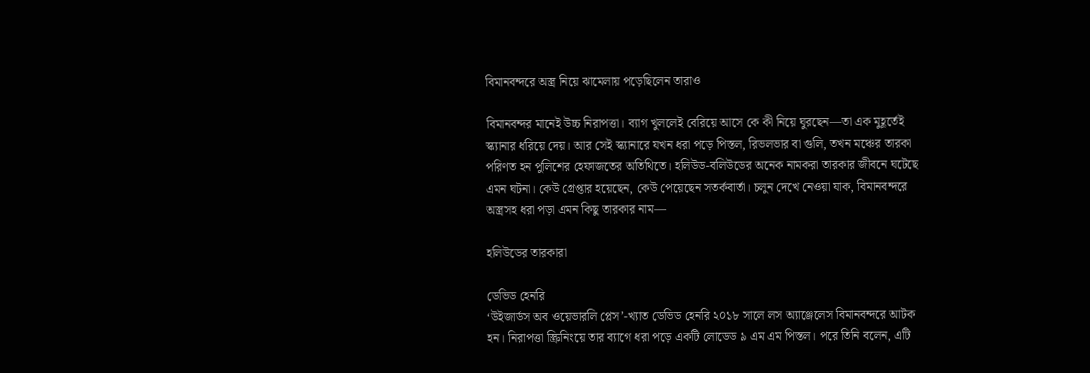বিমানবন্দরে অস্ত্র নিয়ে ঝামেলায় পড়েছিলেন তারাও

বিমানবন্দর মানেই উচ্চ নিরাপত্তা। ব্যাগ খুললেই বেরিয়ে আসে কে কী নিয়ে ঘুরছেন—তা এক মুহূর্তেই স্ক্যানার ধরিয়ে দেয়। আর সেই স্ক্যানারে যখন ধরা পড়ে পিস্তল, রিভলভার বা গুলি, তখন মঞ্চের তারকা পরিণত হন পুলিশের হেফাজতের অতিথিতে। হলিউড-বলিউডের অনেক নামকরা তারকার জীবনে ঘটেছে এমন ঘটনা। কেউ গ্রেপ্তার হয়েছেন, কেউ পেয়েছেন সতর্কবার্তা। চলুন দেখে নেওয়া যাক, বিমানবন্দরে অস্ত্রসহ ধরা পড়া এমন কিছু তারকার নাম—

হলিউডের তারকারা

ডেভিড হেনরি
‘উইজার্ডস অব ওয়েভারলি প্লেস’-খ্যাত ডেভিড হেনরি ২০১৮ সালে লস অ্যাঞ্জেলেস বিমানবন্দরে আটক হন। নিরাপত্তা স্ক্রিনিংয়ে তার ব্যাগে ধরা পড়ে একটি লোডেড ৯ এম এম পিস্তল। পরে তিনি বলেন, এটি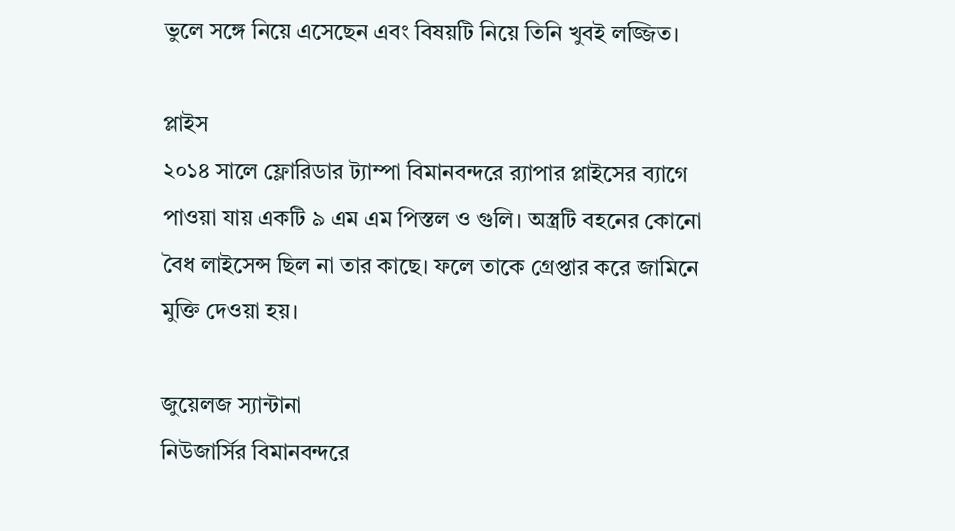ভুলে সঙ্গে নিয়ে এসেছেন এবং বিষয়টি নিয়ে তিনি খুবই লজ্জিত।

প্লাইস
২০১৪ সালে ফ্লোরিডার ট্যাম্পা বিমানবন্দরে র‍্যাপার প্লাইসের ব্যাগে পাওয়া যায় একটি ৯ এম এম পিস্তল ও গুলি। অস্ত্রটি বহনের কোনো বৈধ লাইসেন্স ছিল না তার কাছে। ফলে তাকে গ্রেপ্তার করে জামিনে মুক্তি দেওয়া হয়।

জুয়েলজ স্যান্টানা
নিউজার্সির বিমানবন্দরে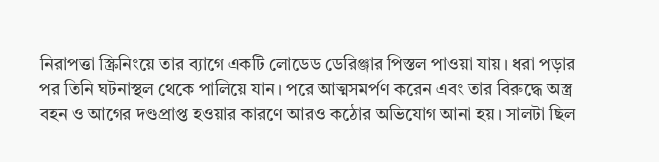নিরাপত্তা স্ক্রিনিংয়ে তার ব্যাগে একটি লোডেড ডেরিঞ্জার পিস্তল পাওয়া যায়। ধরা পড়ার পর তিনি ঘটনাস্থল থেকে পালিয়ে যান। পরে আত্মসমর্পণ করেন এবং তার বিরুদ্ধে অস্ত্র বহন ও আগের দণ্ডপ্রাপ্ত হওয়ার কারণে আরও কঠোর অভিযোগ আনা হয়। সালটা ছিল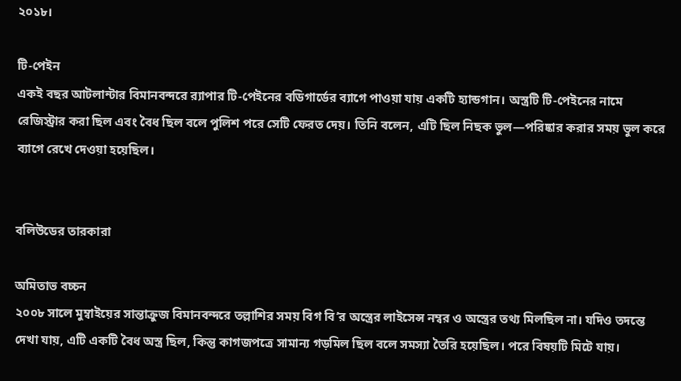২০১৮।

টি-পেইন
একই বছর আটলান্টার বিমানবন্দরে র‍্যাপার টি-পেইনের বডিগার্ডের ব্যাগে পাওয়া যায় একটি হ্যান্ডগান। অস্ত্রটি টি-পেইনের নামে রেজিস্ট্রার করা ছিল এবং বৈধ ছিল বলে পুলিশ পরে সেটি ফেরত দেয়। তিনি বলেন, এটি ছিল নিছক ভুল—পরিষ্কার করার সময় ভুল করে ব্যাগে রেখে দেওয়া হয়েছিল।


বলিউডের তারকারা

অমিতাভ বচ্চন
২০০৮ সালে মুম্বাইয়ের সান্তাক্রুজ বিমানবন্দরে তল্লাশির সময় বিগ বি’র অস্ত্রের লাইসেন্স নম্বর ও অস্ত্রের তথ্য মিলছিল না। যদিও তদন্তে দেখা যায়, এটি একটি বৈধ অস্ত্র ছিল, কিন্তু কাগজপত্রে সামান্য গড়মিল ছিল বলে সমস্যা তৈরি হয়েছিল। পরে বিষয়টি মিটে যায়।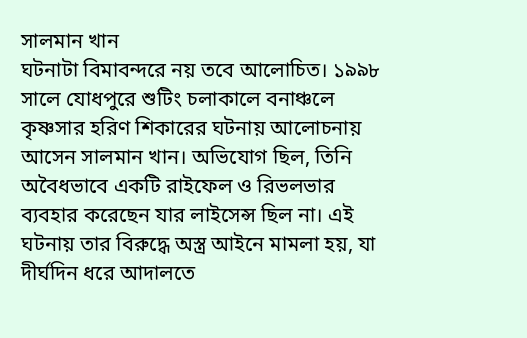সালমান খান
ঘটনাটা বিমাবন্দরে নয় তবে আলোচিত। ১৯৯৮ সালে যোধপুরে শুটিং চলাকালে বনাঞ্চলে কৃষ্ণসার হরিণ শিকারের ঘটনায় আলোচনায় আসেন সালমান খান। অভিযোগ ছিল, তিনি অবৈধভাবে একটি রাইফেল ও রিভলভার ব্যবহার করেছেন যার লাইসেন্স ছিল না। এই ঘটনায় তার বিরুদ্ধে অস্ত্র আইনে মামলা হয়, যা দীর্ঘদিন ধরে আদালতে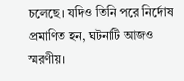চলেছে। যদিও তিনি পরে নির্দোষ প্রমাণিত হন, ঘটনাটি আজও স্মরণীয়।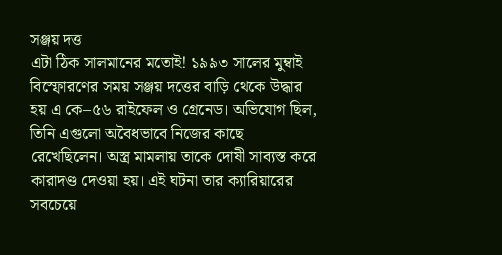সঞ্জয় দত্ত
এটা ঠিক সালমানের মতোই! ১৯৯৩ সালের মুম্বাই বিস্ফোরণের সময় সঞ্জয় দত্তের বাড়ি থেকে উদ্ধার হয় এ কে–৫৬ রাইফেল ও গ্রেনেড। অভিযোগ ছিল, তিনি এগুলো অবৈধভাবে নিজের কাছে রেখেছিলেন। অস্ত্র মামলায় তাকে দোষী সাব্যস্ত করে কারাদণ্ড দেওয়া হয়। এই ঘটনা তার ক্যারিয়ারের সবচেয়ে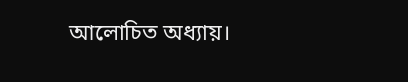আলোচিত অধ্যায়।